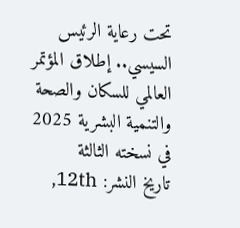تحت رعاية الرئيس السيسي.. إطلاق المؤتمر العالمي للسكان والصحة والتنمية البشرية 2025 في نسخته الثالثة
تاريخ النشر: 12th,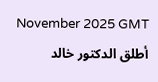November 2025 GMT
أطلق الدكتور خالد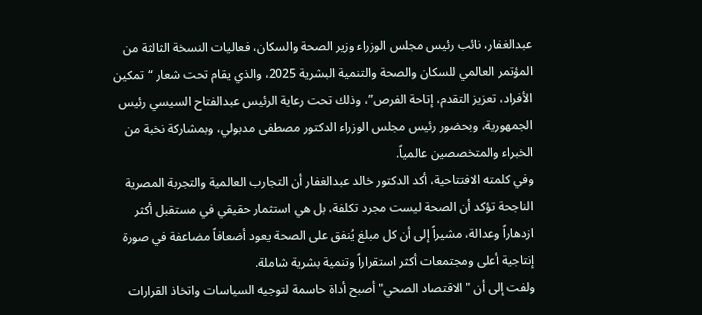عبدالغفار، نائب رئيس مجلس الوزراء وزير الصحة والسكان، فعاليات النسخة الثالثة من المؤتمر العالمي للسكان والصحة والتنمية البشرية 2025، والذي يقام تحت شعار “تمكين الأفراد، تعزيز التقدم، إتاحة الفرص”، وذلك تحت رعاية الرئيس عبدالفتاح السيسي رئيس الجمهورية، وبحضور رئيس مجلس الوزراء الدكتور مصطفى مدبولي، وبمشاركة نخبة من الخبراء والمتخصصين عالمياً.
وفي كلمته الافتتاحية، أكد الدكتور خالد عبدالغفار أن التجارب العالمية والتجربة المصرية الناجحة تؤكد أن الصحة ليست مجرد تكلفة، بل هي استثمار حقيقي في مستقبل أكثر ازدهاراً وعدالة، مشيراً إلى أن كل مبلغ يُنفق على الصحة يعود أضعافاً مضاعفة في صورة إنتاجية أعلى ومجتمعات أكثر استقراراً وتنمية بشرية شاملة.
ولفت إلى أن "الاقتصاد الصحي" أصبح أداة حاسمة لتوجيه السياسات واتخاذ القرارات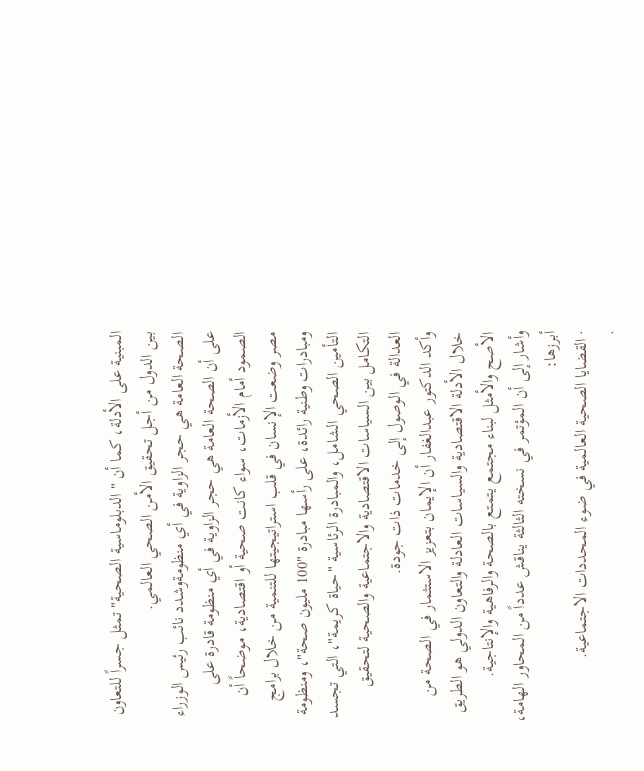المبنية على الأدلة، كما أن "الدبلوماسية الصحية" تمثل جسراً للتعاون بين الدول من أجل تحقيق الأمن الصحي العالمي.
الصحة العامة هي حجر الزاوية في أي منظومةوشدد نائب رئيس الوزراء على أن الصحة العامة هي حجر الزاوية في أي منظومة قادرة على الصمود أمام الأزمات، سواء كانت صحية أو اقتصادية، موضحاً أن مصر وضعت الإنسان في قلب استراتيجيتها للتنمية من خلال برامج ومبادرات وطنية رائدة، على رأسها مبادرة "100 مليون صحة"، ومنظومة التأمين الصحي الشامل، والمبادرة الرئاسية "حياة كريمة"، التي تجسد التكامل بين السياسات الاقتصادية والاجتماعية والصحية لتحقيق العدالة في الوصول إلى خدمات ذات جودة.
وأكد الدكتور عبدالغفار أن الإيمان بتعزيز الاستثمار في الصحة من خلال الأدلة الاقتصادية والسياسات العادلة والتعاون الدولي هو الطريق الأصح والأمثل لبناء مجتمع يتمتع بالصحة والرفاهية والإنتاجية.
وأشار إلى أن المؤتمر في نسخته الثالثة يناقش عدداً من المحاور الهامة، أبرزها:
· القضايا الصحية العالمية في ضوء المحددات الاجتماعية.
·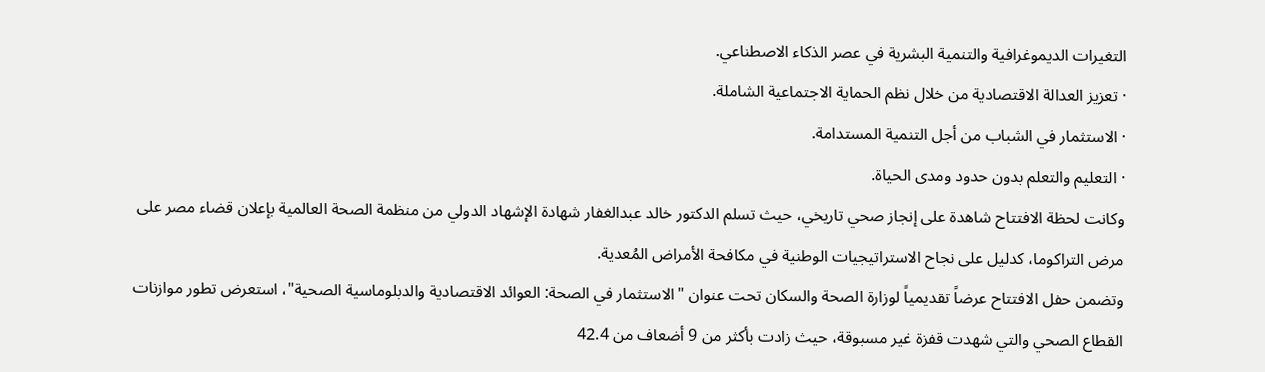التغيرات الديموغرافية والتنمية البشرية في عصر الذكاء الاصطناعي.
· تعزيز العدالة الاقتصادية من خلال نظم الحماية الاجتماعية الشاملة.
· الاستثمار في الشباب من أجل التنمية المستدامة.
· التعليم والتعلم بدون حدود ومدى الحياة.
وكانت لحظة الافتتاح شاهدة على إنجاز صحي تاريخي، حيث تسلم الدكتور خالد عبدالغفار شهادة الإشهاد الدولي من منظمة الصحة العالمية بإعلان قضاء مصر على مرض التراكوما، كدليل على نجاح الاستراتيجيات الوطنية في مكافحة الأمراض المُعدية.
وتضمن حفل الافتتاح عرضاً تقديمياً لوزارة الصحة والسكان تحت عنوان "الاستثمار في الصحة: العوائد الاقتصادية والدبلوماسية الصحية"، استعرض تطور موازنات القطاع الصحي والتي شهدت قفزة غير مسبوقة، حيث زادت بأكثر من 9 أضعاف من 42.4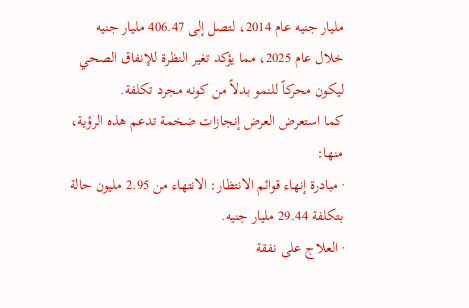مليار جنيه عام 2014، لتصل إلى 406.47 مليار جنيه خلال عام 2025، مما يؤكد تغير النظرة للإنفاق الصحي ليكون محركاً للنمو بدلاً من كونه مجرد تكلفة.
كما استعرض العرض إنجازات ضخمة تدعم هذه الرؤية، منها:
· مبادرة إنهاء قوائم الانتظار: الانتهاء من 2.95 مليون حالة بتكلفة 29.44 مليار جنيه.
· العلاج على نفقة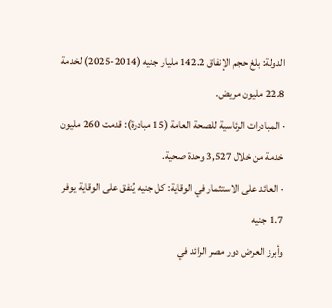الدولة: بلغ حجم الإنفاق 142.2 مليار جنيه (2014-2025) لخدمة 22.8 مليون مريض.
· المبادرات الرئاسية للصحة العامة (15 مبادرة): قدمت 260 مليون خدمة من خلال 3,527 وحدة صحية.
· العائد على الاستثمار في الوقاية: كل جنيه يُنفق على الوقاية يوفر 1.7 جنيه
وأبرز العرض دور مصر الرائد في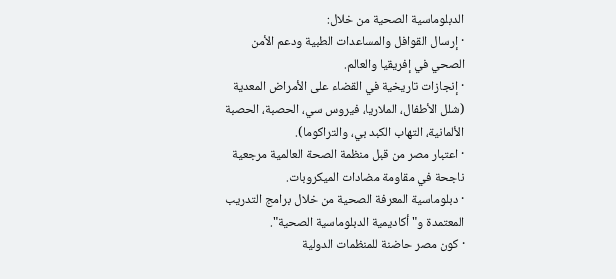الدبلوماسية الصحية من خلال:
· إرسال القوافل والمساعدات الطبية ودعم الأمن الصحي في إفريقيا والعالم.
· إنجازات تاريخية في القضاء على الأمراض المعدية (شلل الأطفال، الملاريا، فيروس سي، الحصبة، الحصبة الألمانية، التهاب الكبد بي، والتراكوما).
· اعتبار مصر من قبل منظمة الصحة العالمية مرجعية ناجحة في مقاومة مضادات الميكروبات.
· دبلوماسية المعرفة الصحية من خلال برامج التدريب المعتمدة و"أكاديمية الدبلوماسية الصحية".
· كون مصر حاضنة للمنظمات الدولية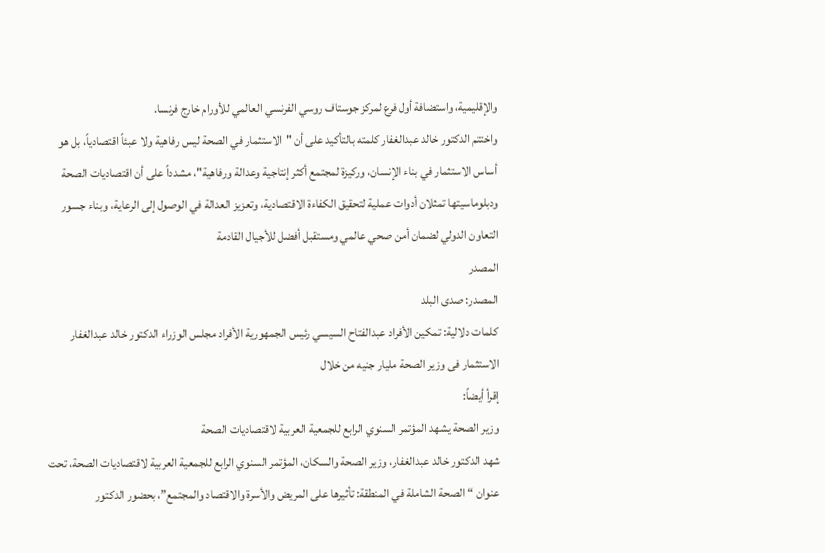والإقليمية، واستضافة أول فرع لمركز جوستاف روسي الفرنسي العالمي للأورام خارج فرنسا.
واختتم الدكتور خالد عبدالغفار كلمته بالتأكيد على أن "الاستثمار في الصحة ليس رفاهية ولا عبئاً اقتصادياً، بل هو أساس الاستثمار في بناء الإنسان، وركيزة لمجتمع أكثر إنتاجية وعدالة ورفاهية"، مشدداً على أن اقتصاديات الصحة ودبلوماسيتها تمثلان أدوات عملية لتحقيق الكفاءة الاقتصادية، وتعزيز العدالة في الوصول إلى الرعاية، وبناء جسور التعاون الدولي لضمان أمن صحي عالمي ومستقبل أفضل للأجيال القادمة
المصدر
المصدر: صدى البلد
كلمات دلالية: تمكين الأفراد عبدالفتاح السيسي رئيس الجمهورية الأفراد مجلس الوزراء الدکتور خالد عبدالغفار الاستثمار فی وزیر الصحة ملیار جنیه من خلال
إقرأ أيضاً:
وزير الصحة يشهد المؤتمر السنوي الرابع للجمعية العربية لاقتصاديات الصحة
شهد الدكتور خالد عبدالغفار، وزير الصحة والسكان، المؤتمر السنوي الرابع للجمعية العربية لاقتصاديات الصحة، تحت عنوان “الصحة الشاملة في المنطقة: تأثيرها على المريض والأسرة والاقتصاد والمجتمع”، بحضور الدكتور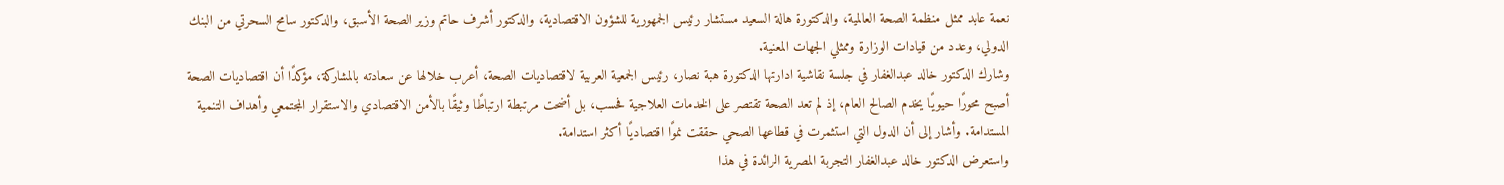نعمة عابد ممثل منظمة الصحة العالمية، والدكتورة هالة السعيد مستشار رئيس الجمهورية للشؤون الاقتصادية، والدكتور أشرف حاتم وزير الصحة الأسبق، والدكتور سامح السحرتي من البنك الدولي، وعدد من قيادات الوزارة وممثلي الجهات المعنية.
وشارك الدكتور خالد عبدالغفار في جلسة نقاشية ادارتها الدكتورة هبة نصار، رئيس الجمعية العربية لاقتصاديات الصحة، أعرب خلالها عن سعادته بالمشاركة، مؤكدًا أن اقتصاديات الصحة أصبح محورًا حيويًا يخدم الصالح العام، إذ لم تعد الصحة تقتصر على الخدمات العلاجية فحسب، بل أضحت مرتبطة ارتباطًا وثيقًا بالأمن الاقتصادي والاستقرار المجتمعي وأهداف التنمية المستدامة. وأشار إلى أن الدول التي استثمرت في قطاعها الصحي حققت نموًا اقتصاديًا أكثر استدامة.
واستعرض الدكتور خالد عبدالغفار التجربة المصرية الرائدة في هذا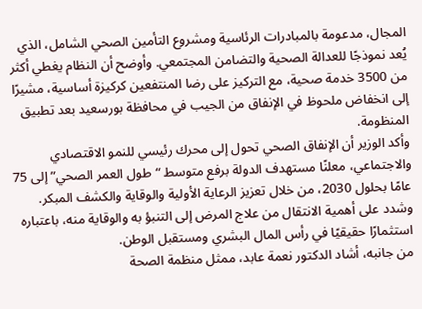المجال، مدعومة بالمبادرات الرئاسية ومشروع التأمين الصحي الشامل، الذي يُعد نموذجًا للعدالة الصحية والتضامن المجتمعي. وأوضح أن النظام يغطي أكثر من 3500 خدمة صحية، مع التركيز على رضا المنتفعين كركيزة أساسية، مشيرًا إلى انخفاض ملحوظ في الإنفاق من الجيب في محافظة بورسعيد بعد تطبيق المنظومة.
وأكد الوزير أن الإنفاق الصحي تحول إلى محرك رئيسي للنمو الاقتصادي والاجتماعي، معلنًا مستهدف الدولة برفع متوسط “طول العمر الصحي” إلى 75 عامًا بحلول 2030، من خلال تعزيز الرعاية الأولية والوقاية والكشف المبكر. وشدد على أهمية الانتقال من علاج المرض إلى التنبؤ به والوقاية منه، باعتباره استثمارًا حقيقيًا في رأس المال البشري ومستقبل الوطن.
من جانبه، أشاد الدكتور نعمة عابد، ممثل منظمة الصحة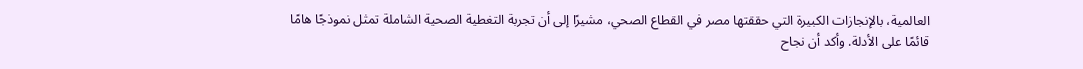العالمية، بالإنجازات الكبيرة التي حققتها مصر في القطاع الصحي، مشيرًا إلى أن تجربة التغطية الصحية الشاملة تمثل نموذجًا هامًا قائمًا على الأدلة. وأكد أن نجاح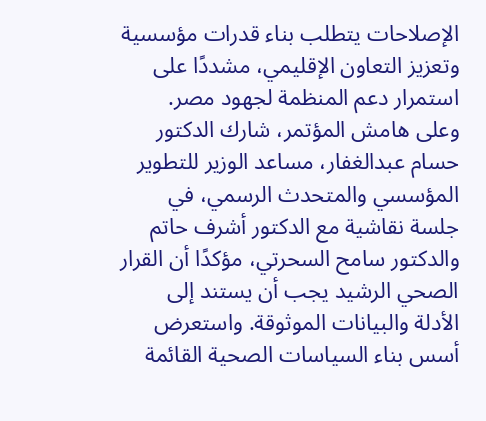الإصلاحات يتطلب بناء قدرات مؤسسية وتعزيز التعاون الإقليمي، مشددًا على استمرار دعم المنظمة لجهود مصر.
وعلى هامش المؤتمر، شارك الدكتور حسام عبدالغفار، مساعد الوزير للتطوير المؤسسي والمتحدث الرسمي، في جلسة نقاشية مع الدكتور أشرف حاتم والدكتور سامح السحرتي، مؤكدًا أن القرار الصحي الرشيد يجب أن يستند إلى الأدلة والبيانات الموثوقة. واستعرض أسس بناء السياسات الصحية القائمة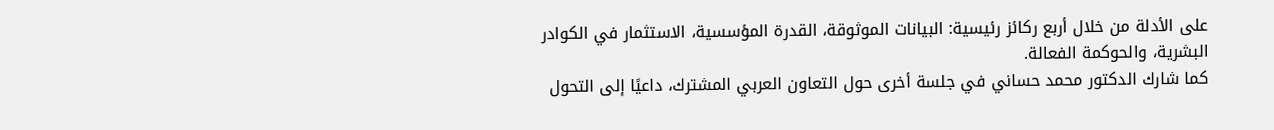على الأدلة من خلال أربع ركائز رئيسية: البيانات الموثوقة، القدرة المؤسسية، الاستثمار في الكوادر البشرية، والحوكمة الفعالة.
كما شارك الدكتور محمد حساني في جلسة أخرى حول التعاون العربي المشترك، داعيًا إلى التحول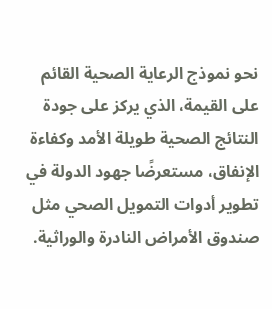نحو نموذج الرعاية الصحية القائم على القيمة، الذي يركز على جودة النتائج الصحية طويلة الأمد وكفاءة الإنفاق، مستعرضًا جهود الدولة في تطوير أدوات التمويل الصحي مثل صندوق الأمراض النادرة والوراثية.